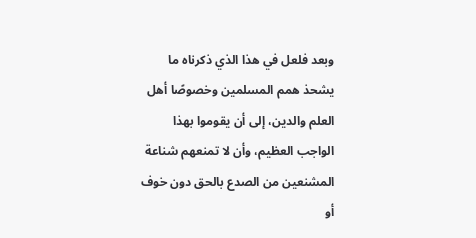وبعد فلعل في هذا الذي ذكرناه ما يشحذ همم المسلمين وخصوصًا أهل العلم والدين، إلى أن يقوموا بهذا الواجب العظيم، وأن لا تمنعهم شناعة المشنعين من الصدع بالحق دون خوف أو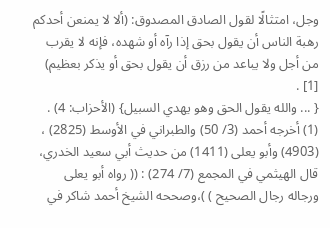وجل، امتثالًا لقول الصادق المصدوق: (ألا لا يمنعن أحدكم رهبة الناس أن يقول بحق إذا رآه أو شهده، فإنه لا يقرب من أجل ولا يباعد من رزق أن يقول بحق أو يذكر بعظيم) [1] .
{ ... والله يقول الحق وهو يهدي السبيل} (الأحزاب: 4) .
(1) أخرجه أحمد (3/ 50) والطبراني في الأوسط (2825) ، (4903) وأبو يعلى (1411) من حديث أبي سعيد الخدري، قال الهيثمي في المجمع (7/ 274) : (( رواه أبو يعلى ورجاله رجال الصحيح ) )،وصححه الشيخ أحمد شاكر في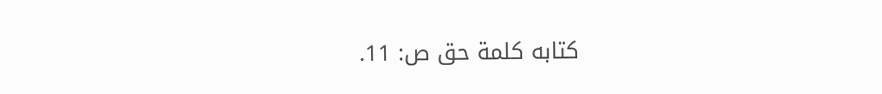كتابه كلمة حق ص: 11.